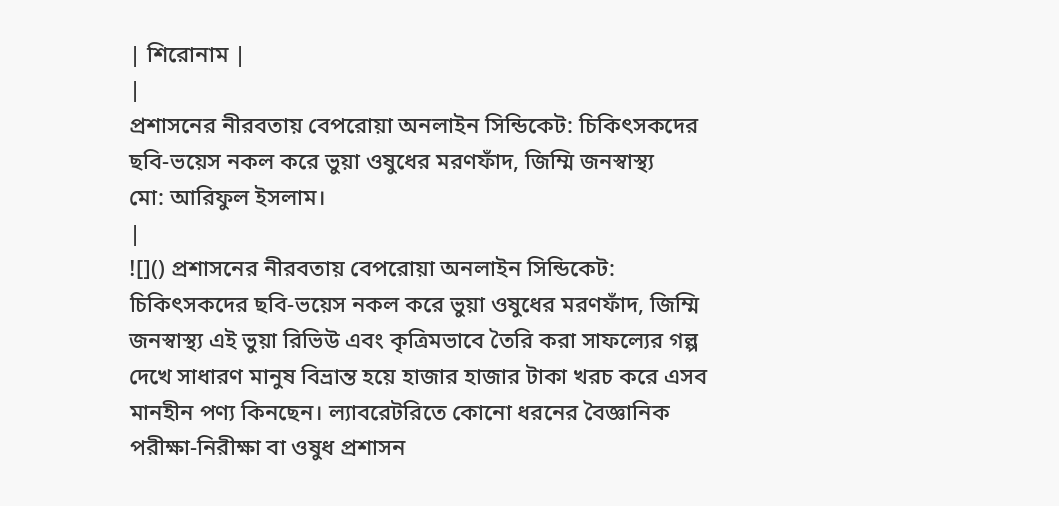| শিরোনাম |
|
প্রশাসনের নীরবতায় বেপরোয়া অনলাইন সিন্ডিকেট: চিকিৎসকদের ছবি-ভয়েস নকল করে ভুয়া ওষুধের মরণফাঁদ, জিম্মি জনস্বাস্থ্য
মো: আরিফুল ইসলাম।
|
![]() প্রশাসনের নীরবতায় বেপরোয়া অনলাইন সিন্ডিকেট: চিকিৎসকদের ছবি-ভয়েস নকল করে ভুয়া ওষুধের মরণফাঁদ, জিম্মি জনস্বাস্থ্য এই ভুয়া রিভিউ এবং কৃত্রিমভাবে তৈরি করা সাফল্যের গল্প দেখে সাধারণ মানুষ বিভ্রান্ত হয়ে হাজার হাজার টাকা খরচ করে এসব মানহীন পণ্য কিনছেন। ল্যাবরেটরিতে কোনো ধরনের বৈজ্ঞানিক পরীক্ষা-নিরীক্ষা বা ওষুধ প্রশাসন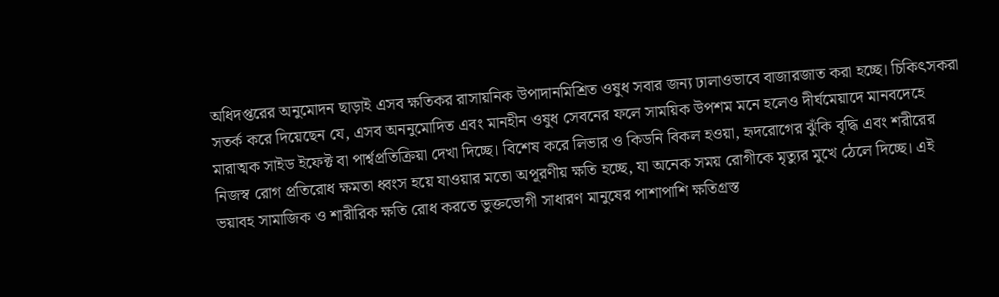অধিদপ্তরের অনুমোদন ছাড়াই এসব ক্ষতিকর রাসায়নিক উপাদানমিশ্রিত ওষুধ সবার জন্য ঢালাওভাবে বাজারজাত করা হচ্ছে। চিকিৎসকরা সতর্ক করে দিয়েছেন যে, এসব অননুমোদিত এবং মানহীন ওষুধ সেবনের ফলে সাময়িক উপশম মনে হলেও দীর্ঘমেয়াদে মানবদেহে মারাত্মক সাইড ইফেক্ট বা পার্শ্বপ্রতিক্রিয়া দেখা দিচ্ছে। বিশেষ করে লিভার ও কিডনি বিকল হওয়া, হৃদরোগের ঝুঁকি বৃদ্ধি এবং শরীরের নিজস্ব রোগ প্রতিরোধ ক্ষমতা ধ্বংস হয়ে যাওয়ার মতো অপূরণীয় ক্ষতি হচ্ছে, যা অনেক সময় রোগীকে মৃত্যুর মুখে ঠেলে দিচ্ছে। এই ভয়াবহ সামাজিক ও শারীরিক ক্ষতি রোধ করতে ভুক্তভোগী সাধারণ মানুষের পাশাপাশি ক্ষতিগ্রস্ত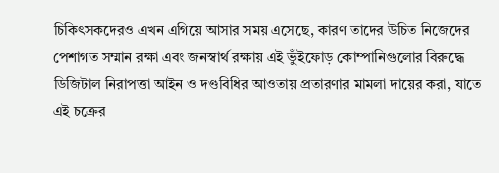চিকিৎসকদেরও এখন এগিয়ে আসার সময় এসেছে, কারণ তাদের উচিত নিজেদের পেশাগত সম্মান রক্ষা এবং জনস্বার্থ রক্ষায় এই ভুঁইফোড় কোম্পানিগুলোর বিরুদ্ধে ডিজিটাল নিরাপত্তা আইন ও দণ্ডবিধির আওতায় প্রতারণার মামলা দায়ের করা, যাতে এই চক্রের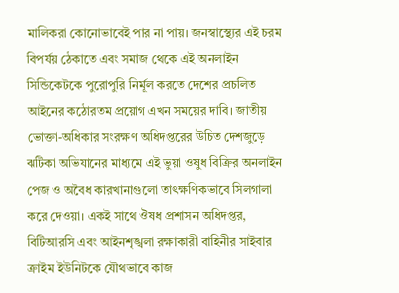মালিকরা কোনোভাবেই পার না পায়। জনস্বাস্থ্যের এই চরম বিপর্যয় ঠেকাতে এবং সমাজ থেকে এই অনলাইন সিন্ডিকেটকে পুরোপুরি নির্মূল করতে দেশের প্রচলিত আইনের কঠোরতম প্রয়োগ এখন সময়ের দাবি। জাতীয় ভোক্তা-অধিকার সংরক্ষণ অধিদপ্তরের উচিত দেশজুড়ে ঝটিকা অভিযানের মাধ্যমে এই ভুয়া ওষুধ বিক্রির অনলাইন পেজ ও অবৈধ কারখানাগুলো তাৎক্ষণিকভাবে সিলগালা করে দেওয়া। একই সাথে ঔষধ প্রশাসন অধিদপ্তর, বিটিআরসি এবং আইনশৃঙ্খলা রক্ষাকারী বাহিনীর সাইবার ক্রাইম ইউনিটকে যৌথভাবে কাজ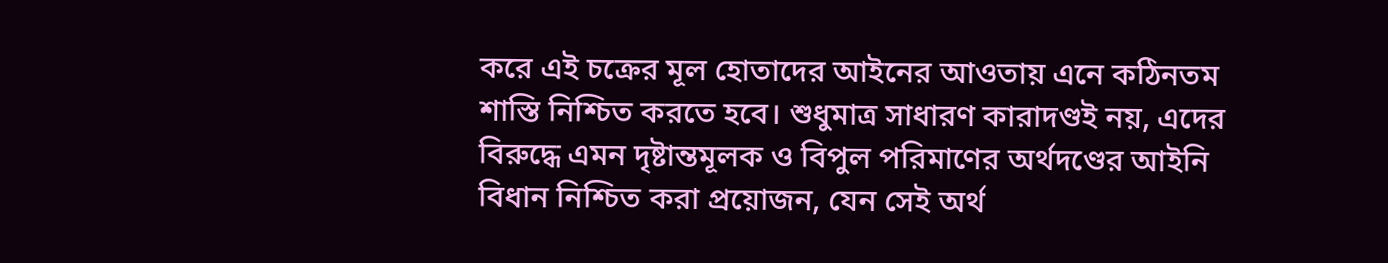করে এই চক্রের মূল হোতাদের আইনের আওতায় এনে কঠিনতম শাস্তি নিশ্চিত করতে হবে। শুধুমাত্র সাধারণ কারাদণ্ডই নয়, এদের বিরুদ্ধে এমন দৃষ্টান্তমূলক ও বিপুল পরিমাণের অর্থদণ্ডের আইনি বিধান নিশ্চিত করা প্রয়োজন, যেন সেই অর্থ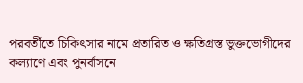পরবর্তীতে চিকিৎসার নামে প্রতারিত ও ক্ষতিগ্রস্ত ভুক্তভোগীদের কল্যাণে এবং পুনর্বাসনে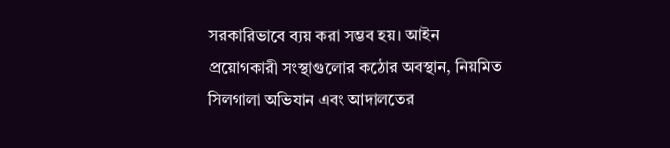সরকারিভাবে ব্যয় করা সম্ভব হয়। আইন প্রয়োগকারী সংস্থাগুলোর কঠোর অবস্থান, নিয়মিত সিলগালা অভিযান এবং আদালতের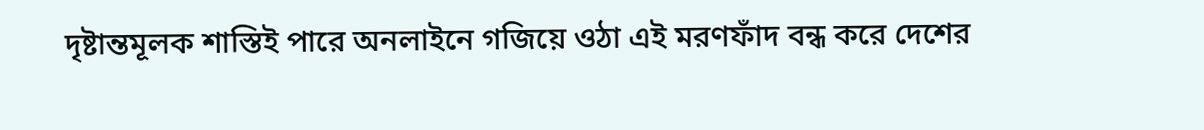দৃষ্টান্তমূলক শাস্তিই পারে অনলাইনে গজিয়ে ওঠা এই মরণফাঁদ বন্ধ করে দেশের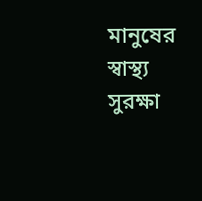মানুষের স্বাস্থ্য সুরক্ষা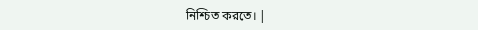নিশ্চিত করতে। |